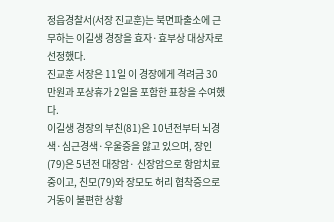정읍경찰서(서장 진교훈)는 북면파출소에 근무하는 이길생 경장을 효자·효부상 대상자로 선정했다.
진교훈 서장은 11일 이 경장에게 격려금 30만원과 포상휴가 2일을 포함한 표창을 수여했다.
이길생 경장의 부친(81)은 10년전부터 뇌경색·심근경색·우울증을 앓고 있으며, 장인(79)은 5년전 대장암· 신장암으로 항암치료중이고, 친모(79)와 장모도 허리 협착증으로 거동이 불편한 상황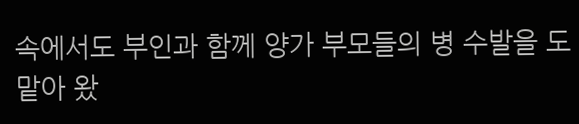속에서도 부인과 함께 양가 부모들의 병 수발을 도맡아 왔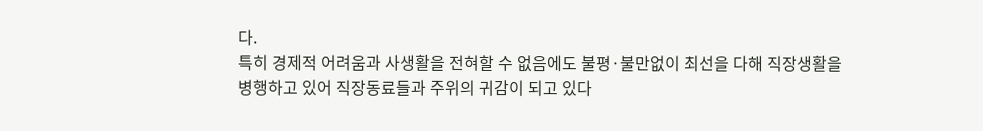다.
특히 경제적 어려움과 사생활을 전혀할 수 없음에도 불평·불만없이 최선을 다해 직장생활을 병행하고 있어 직장동료들과 주위의 귀감이 되고 있다